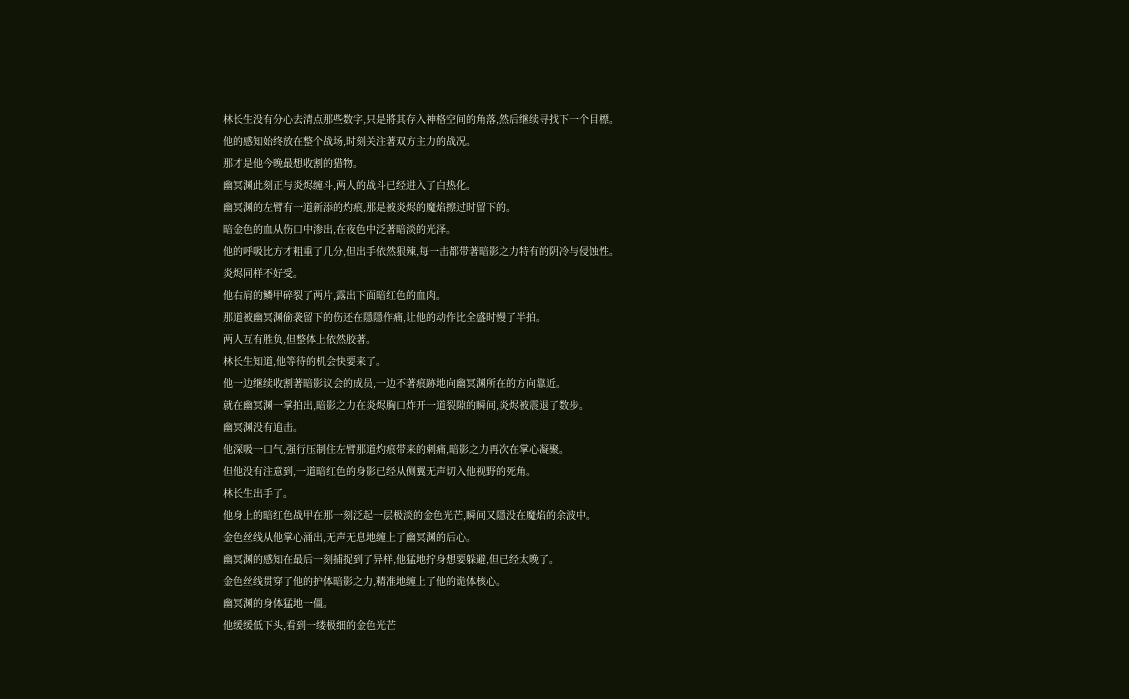林长生没有分心去清点那些数字,只是將其存入神格空间的角落,然后继续寻找下一个目標。
他的感知始终放在整个战场,时刻关注著双方主力的战况。
那才是他今晚最想收割的猎物。
幽冥渊此刻正与炎烬缠斗,两人的战斗已经进入了白热化。
幽冥渊的左臂有一道新添的灼痕,那是被炎烬的魔焰擦过时留下的。
暗金色的血从伤口中渗出,在夜色中泛著暗淡的光泽。
他的呼吸比方才粗重了几分,但出手依然狠辣,每一击都带著暗影之力特有的阴冷与侵蚀性。
炎烬同样不好受。
他右肩的鳞甲碎裂了两片,露出下面暗红色的血肉。
那道被幽冥渊偷袭留下的伤还在隱隱作痛,让他的动作比全盛时慢了半拍。
两人互有胜负,但整体上依然胶著。
林长生知道,他等待的机会快要来了。
他一边继续收割著暗影议会的成员,一边不著痕跡地向幽冥渊所在的方向靠近。
就在幽冥渊一掌拍出,暗影之力在炎烬胸口炸开一道裂隙的瞬间,炎烬被震退了数步。
幽冥渊没有追击。
他深吸一口气,强行压制住左臂那道灼痕带来的刺痛,暗影之力再次在掌心凝聚。
但他没有注意到,一道暗红色的身影已经从侧翼无声切入他视野的死角。
林长生出手了。
他身上的暗红色战甲在那一刻泛起一层极淡的金色光芒,瞬间又隱没在魔焰的余波中。
金色丝线从他掌心涌出,无声无息地缠上了幽冥渊的后心。
幽冥渊的感知在最后一刻捕捉到了异样,他猛地拧身想要躲避,但已经太晚了。
金色丝线贯穿了他的护体暗影之力,精准地缠上了他的诡体核心。
幽冥渊的身体猛地一僵。
他缓缓低下头,看到一缕极细的金色光芒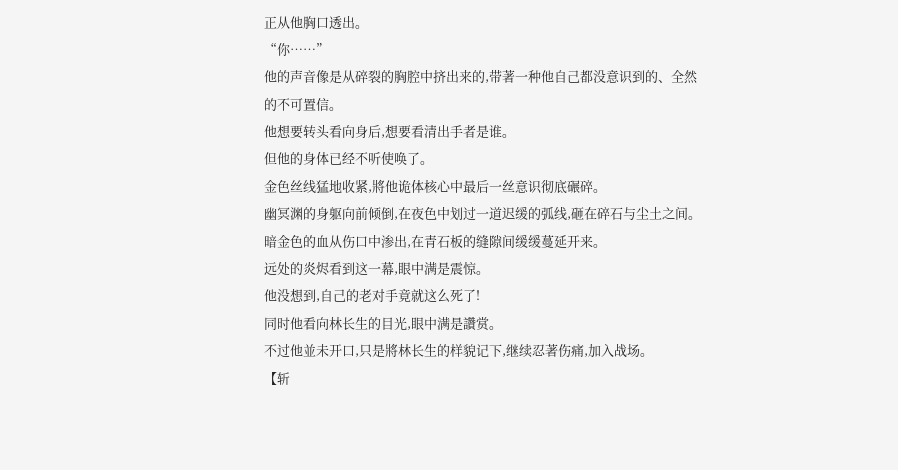正从他胸口透出。
“你……”
他的声音像是从碎裂的胸腔中挤出来的,带著一种他自己都没意识到的、全然的不可置信。
他想要转头看向身后,想要看清出手者是谁。
但他的身体已经不听使唤了。
金色丝线猛地收紧,將他诡体核心中最后一丝意识彻底碾碎。
幽冥渊的身躯向前倾倒,在夜色中划过一道迟缓的弧线,砸在碎石与尘土之间。
暗金色的血从伤口中渗出,在青石板的缝隙间缓缓蔓延开来。
远处的炎烬看到这一幕,眼中满是震惊。
他没想到,自己的老对手竟就这么死了!
同时他看向林长生的目光,眼中满是讚赏。
不过他並未开口,只是將林长生的样貌记下,继续忍著伤痛,加入战场。
【斩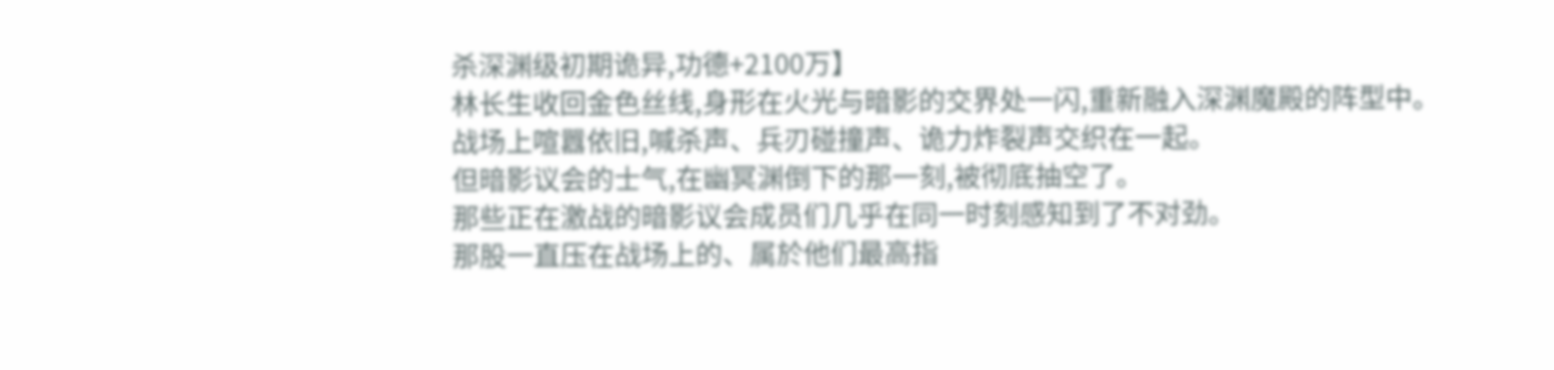杀深渊级初期诡异,功德+2100万】
林长生收回金色丝线,身形在火光与暗影的交界处一闪,重新融入深渊魔殿的阵型中。
战场上喧囂依旧,喊杀声、兵刃碰撞声、诡力炸裂声交织在一起。
但暗影议会的士气,在幽冥渊倒下的那一刻,被彻底抽空了。
那些正在激战的暗影议会成员们几乎在同一时刻感知到了不对劲。
那股一直压在战场上的、属於他们最高指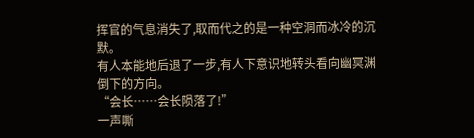挥官的气息消失了,取而代之的是一种空洞而冰冷的沉默。
有人本能地后退了一步,有人下意识地转头看向幽冥渊倒下的方向。
“会长……会长陨落了!”
一声嘶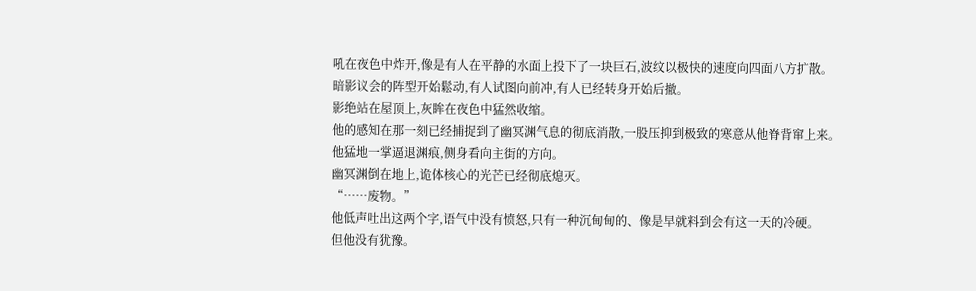吼在夜色中炸开,像是有人在平静的水面上投下了一块巨石,波纹以极快的速度向四面八方扩散。
暗影议会的阵型开始鬆动,有人试图向前冲,有人已经转身开始后撤。
影绝站在屋顶上,灰眸在夜色中猛然收缩。
他的感知在那一刻已经捕捉到了幽冥渊气息的彻底消散,一股压抑到极致的寒意从他脊背窜上来。
他猛地一掌逼退渊痕,侧身看向主街的方向。
幽冥渊倒在地上,诡体核心的光芒已经彻底熄灭。
“……废物。”
他低声吐出这两个字,语气中没有愤怒,只有一种沉甸甸的、像是早就料到会有这一天的冷硬。
但他没有犹豫。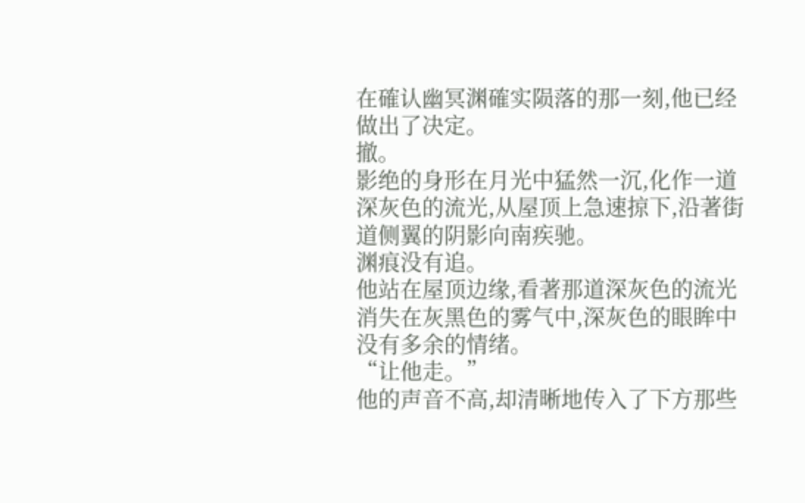在確认幽冥渊確实陨落的那一刻,他已经做出了决定。
撤。
影绝的身形在月光中猛然一沉,化作一道深灰色的流光,从屋顶上急速掠下,沿著街道侧翼的阴影向南疾驰。
渊痕没有追。
他站在屋顶边缘,看著那道深灰色的流光消失在灰黑色的雾气中,深灰色的眼眸中没有多余的情绪。
“让他走。”
他的声音不高,却清晰地传入了下方那些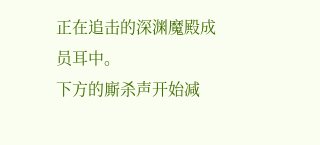正在追击的深渊魔殿成员耳中。
下方的廝杀声开始减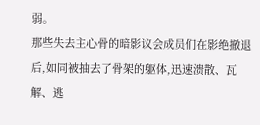弱。
那些失去主心骨的暗影议会成员们在影绝撤退后,如同被抽去了骨架的躯体,迅速溃散、瓦解、逃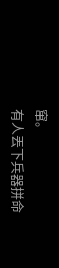窜。
有人丟下兵器拼命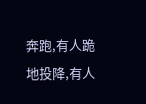奔跑,有人跪地投降,有人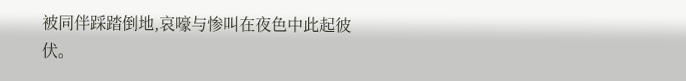被同伴踩踏倒地,哀嚎与惨叫在夜色中此起彼伏。